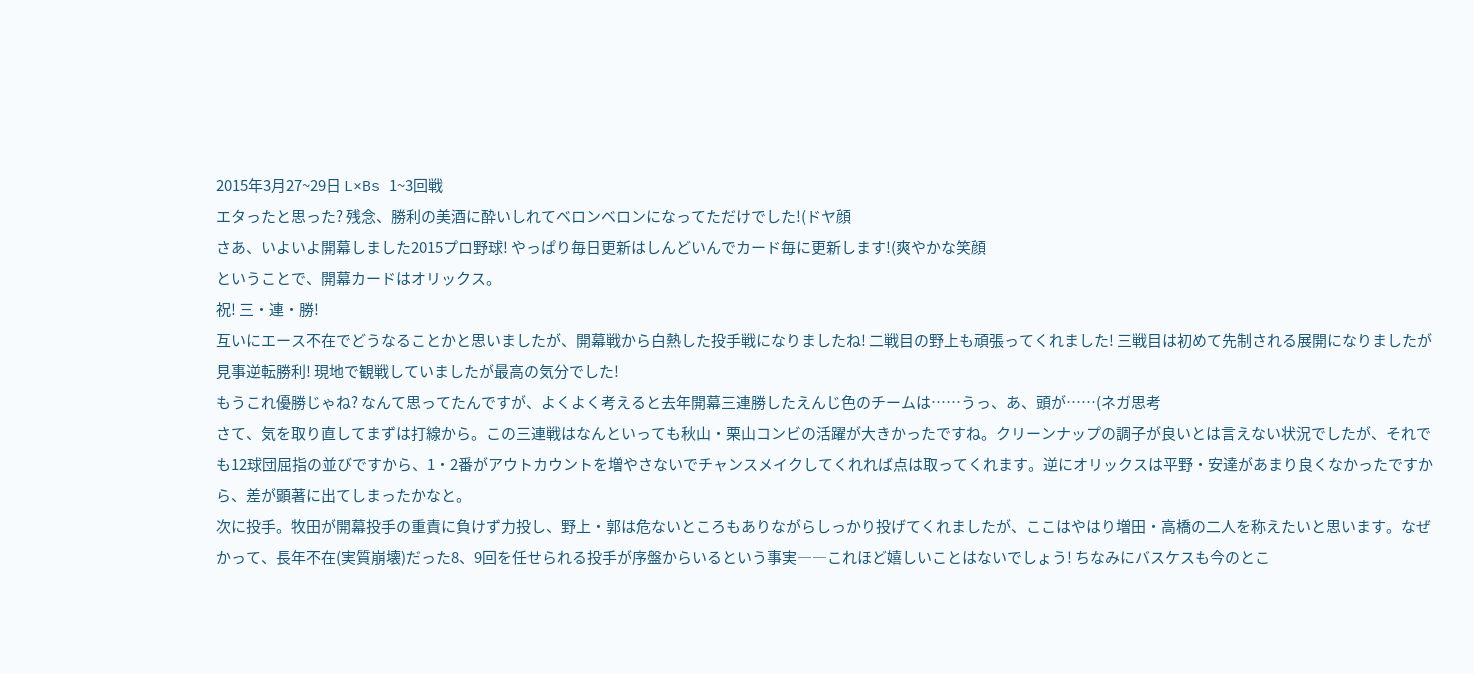2015年3月27~29日 L×Bs 1~3回戦
エタったと思った? 残念、勝利の美酒に酔いしれてベロンベロンになってただけでした!(ドヤ顔
さあ、いよいよ開幕しました2015プロ野球! やっぱり毎日更新はしんどいんでカード毎に更新します!(爽やかな笑顔
ということで、開幕カードはオリックス。
祝! 三・連・勝!
互いにエース不在でどうなることかと思いましたが、開幕戦から白熱した投手戦になりましたね! 二戦目の野上も頑張ってくれました! 三戦目は初めて先制される展開になりましたが見事逆転勝利! 現地で観戦していましたが最高の気分でした!
もうこれ優勝じゃね? なんて思ってたんですが、よくよく考えると去年開幕三連勝したえんじ色のチームは……うっ、あ、頭が……(ネガ思考
さて、気を取り直してまずは打線から。この三連戦はなんといっても秋山・栗山コンビの活躍が大きかったですね。クリーンナップの調子が良いとは言えない状況でしたが、それでも12球団屈指の並びですから、1・2番がアウトカウントを増やさないでチャンスメイクしてくれれば点は取ってくれます。逆にオリックスは平野・安達があまり良くなかったですから、差が顕著に出てしまったかなと。
次に投手。牧田が開幕投手の重責に負けず力投し、野上・郭は危ないところもありながらしっかり投げてくれましたが、ここはやはり増田・高橋の二人を称えたいと思います。なぜかって、長年不在(実質崩壊)だった8、9回を任せられる投手が序盤からいるという事実――これほど嬉しいことはないでしょう! ちなみにバスケスも今のとこ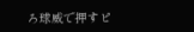ろ球威で押すピ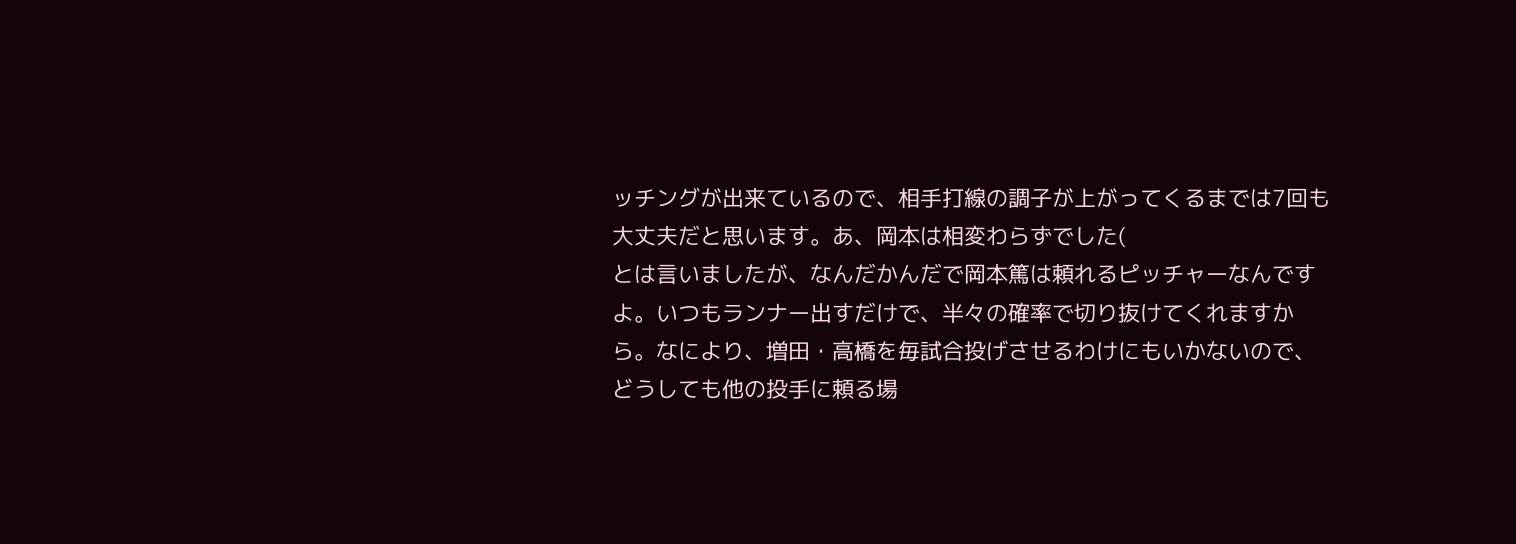ッチングが出来ているので、相手打線の調子が上がってくるまでは7回も大丈夫だと思います。あ、岡本は相変わらずでした(
とは言いましたが、なんだかんだで岡本篤は頼れるピッチャーなんですよ。いつもランナー出すだけで、半々の確率で切り抜けてくれますから。なにより、増田・高橋を毎試合投げさせるわけにもいかないので、どうしても他の投手に頼る場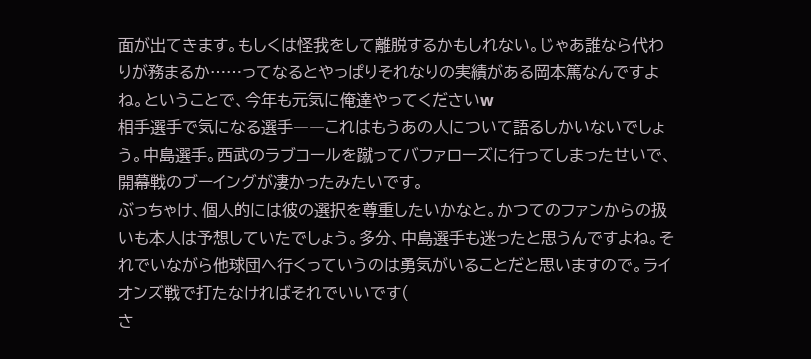面が出てきます。もしくは怪我をして離脱するかもしれない。じゃあ誰なら代わりが務まるか……ってなるとやっぱりそれなりの実績がある岡本篤なんですよね。ということで、今年も元気に俺達やってくださいw
相手選手で気になる選手――これはもうあの人について語るしかいないでしょう。中島選手。西武のラブコールを蹴ってバファローズに行ってしまったせいで、開幕戦のブーイングが凄かったみたいです。
ぶっちゃけ、個人的には彼の選択を尊重したいかなと。かつてのファンからの扱いも本人は予想していたでしょう。多分、中島選手も迷ったと思うんですよね。それでいながら他球団へ行くっていうのは勇気がいることだと思いますので。ライオンズ戦で打たなければそれでいいです(
さ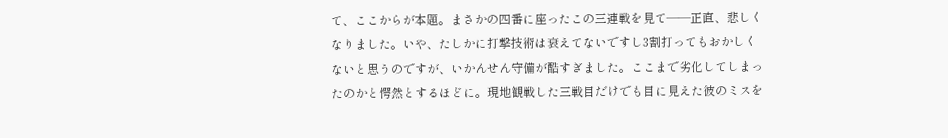て、ここからが本題。まさかの四番に座ったこの三連戦を見て――正直、悲しくなりました。いや、たしかに打撃技術は衰えてないですし3割打ってもおかしくないと思うのですが、いかんせん守備が酷すぎました。ここまで劣化してしまったのかと愕然とするほどに。現地観戦した三戦目だけでも目に見えた彼のミスを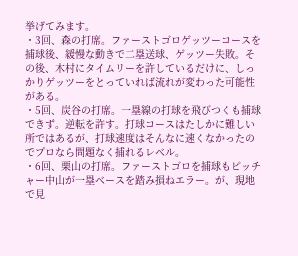挙げてみます。
・3回、森の打席。ファーストゴロゲッツーコースを捕球後、緩慢な動きで二塁送球、ゲッツー失敗。その後、木村にタイムリーを許しているだけに、しっかりゲッツーをとっていれば流れが変わった可能性がある。
・5回、炭谷の打席。一塁線の打球を飛びつくも捕球できず。逆転を許す。打球コースはたしかに難しい所ではあるが、打球速度はそんなに速くなかったのでプロなら問題なく捕れるレベル。
・6回、栗山の打席。ファーストゴロを捕球もピッチャー中山が一塁ベースを踏み損ねエラー。が、現地で見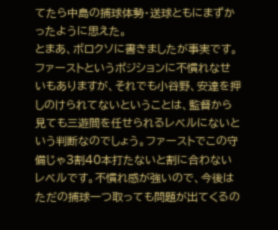てたら中島の捕球体勢・送球ともにまずかったように思えた。
とまあ、ボロクソに書きましたが事実です。ファーストというポジションに不慣れなせいもありますが、それでも小谷野、安達を押しのけられてないということは、監督から見ても三遊間を任せられるレベルにないという判断なのでしょう。ファーストでこの守備じゃ3割40本打たないと割に合わないレベルです。不慣れ感が強いので、今後はただの捕球一つ取っても問題が出てくるの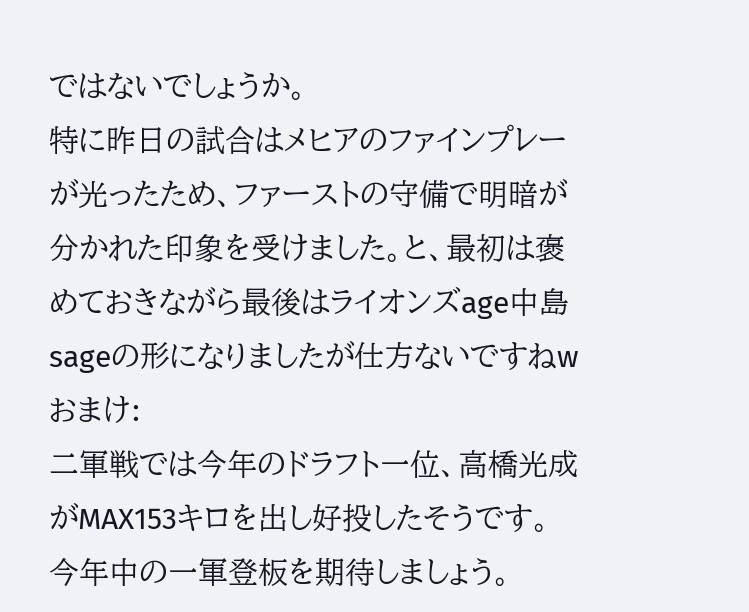ではないでしょうか。
特に昨日の試合はメヒアのファインプレーが光ったため、ファーストの守備で明暗が分かれた印象を受けました。と、最初は褒めておきながら最後はライオンズage中島sageの形になりましたが仕方ないですねw
おまけ:
二軍戦では今年のドラフト一位、高橋光成がMAX153キロを出し好投したそうです。今年中の一軍登板を期待しましょう。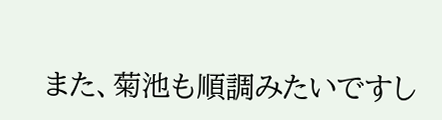また、菊池も順調みたいですし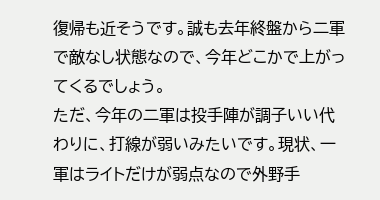復帰も近そうです。誠も去年終盤から二軍で敵なし状態なので、今年どこかで上がってくるでしょう。
ただ、今年の二軍は投手陣が調子いい代わりに、打線が弱いみたいです。現状、一軍はライトだけが弱点なので外野手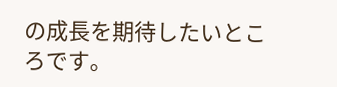の成長を期待したいところです。